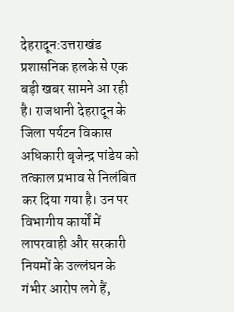देहरादून:उत्तराखंड प्रशासनिक हलके से एक बड़ी खबर सामने आ रही है। राजधानी देहरादून के जिला पर्यटन विकास अधिकारी बृजेन्द्र पांडेय को तत्काल प्रभाव से निलंबित कर दिया गया है। उन पर विभागीय कार्यों में लापरवाही और सरकारी नियमों के उल्लंघन के गंभीर आरोप लगे हैं,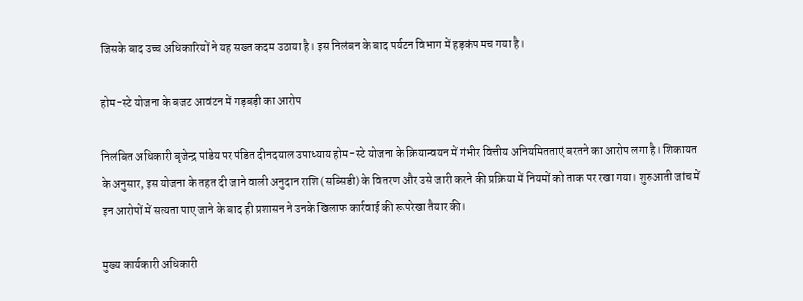जिसके बाद उच्च अधिकारियों ने यह सख्त कदम उठाया है। इस निलंबन के बाद पर्यटन विभाग में हड़कंप मच गया है।

होम-स्टे योजना के बजट आवंटन में गड़बड़ी का आरोप

निलंबित अधिकारी बृजेन्द्र पांडेय पर पंडित दीनदयाल उपाध्याय होम-स्टे योजना के क्रियान्वयन में गंभीर वित्तीय अनियमितताएं बरतने का आरोप लगा है। शिकायत के अनुसार, इस योजना के तहत दी जाने वाली अनुदान राशि (सब्सिडी) के वितरण और उसे जारी करने की प्रक्रिया में नियमों को ताक पर रखा गया। शुरुआती जांच में इन आरोपों में सत्यता पाए जाने के बाद ही प्रशासन ने उनके खिलाफ कार्रवाई की रूपरेखा तैयार की।

मुख्य कार्यकारी अधिकारी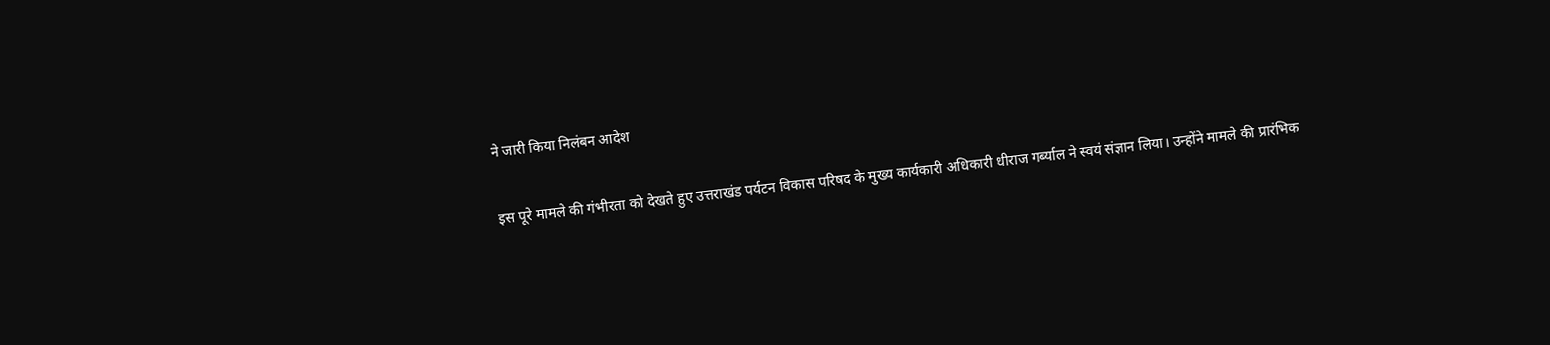ने जारी किया निलंबन आदेश

इस पूरे मामले की गंभीरता को देखते हुए उत्तराखंड पर्यटन विकास परिषद के मुख्य कार्यकारी अधिकारी धीराज गर्ब्याल ने स्वयं संज्ञान लिया। उन्होंने मामले की प्रारंभिक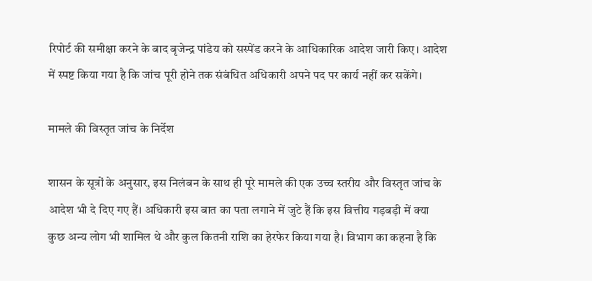रिपोर्ट की समीक्षा करने के बाद बृजेन्द्र पांडेय को सस्पेंड करने के आधिकारिक आदेश जारी किए। आदेश में स्पष्ट किया गया है कि जांच पूरी होने तक संबंधित अधिकारी अपने पद पर कार्य नहीं कर सकेंगे।

मामले की विस्तृत जांच के निर्देश

शासन के सूत्रों के अनुसार, इस निलंबन के साथ ही पूरे मामले की एक उच्च स्तरीय और विस्तृत जांच के आदेश भी दे दिए गए हैं। अधिकारी इस बात का पता लगाने में जुटे हैं कि इस वित्तीय गड़बड़ी में क्या कुछ अन्य लोग भी शामिल थे और कुल कितनी राशि का हेरफेर किया गया है। विभाग का कहना है कि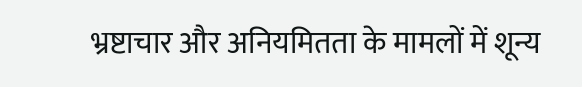भ्रष्टाचार और अनियमितता के मामलों में शून्य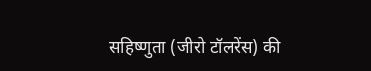सहिष्णुता (जीरो टॉलरेंस) की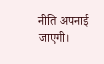नीति अपनाई जाएगी।